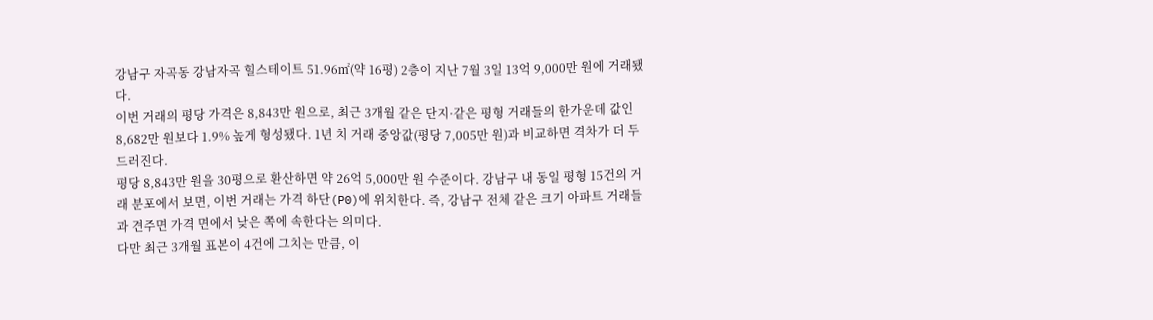강남구 자곡동 강남자곡 힐스테이트 51.96㎡(약 16평) 2층이 지난 7월 3일 13억 9,000만 원에 거래됐다.
이번 거래의 평당 가격은 8,843만 원으로, 최근 3개월 같은 단지·같은 평형 거래들의 한가운데 값인 8,682만 원보다 1.9% 높게 형성됐다. 1년 치 거래 중앙값(평당 7,005만 원)과 비교하면 격차가 더 두드러진다.
평당 8,843만 원을 30평으로 환산하면 약 26억 5,000만 원 수준이다. 강남구 내 동일 평형 15건의 거래 분포에서 보면, 이번 거래는 가격 하단(P0)에 위치한다. 즉, 강남구 전체 같은 크기 아파트 거래들과 견주면 가격 면에서 낮은 쪽에 속한다는 의미다.
다만 최근 3개월 표본이 4건에 그치는 만큼, 이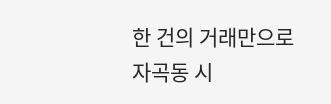한 건의 거래만으로 자곡동 시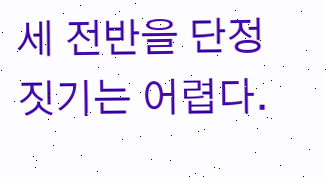세 전반을 단정짓기는 어렵다.